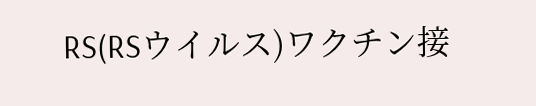RS(RSウイルス)ワクチン接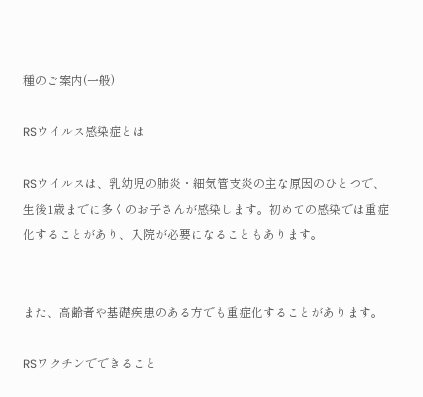種のご案内(一般)

RSウイルス感染症とは

RSウイルスは、乳幼児の肺炎・細気管支炎の主な原因のひとつで、生後1歳までに多くのお子さんが感染します。初めての感染では重症化することがあり、入院が必要になることもあります。


また、高齢者や基礎疾患のある方でも重症化することがあります。

RSワクチンでできること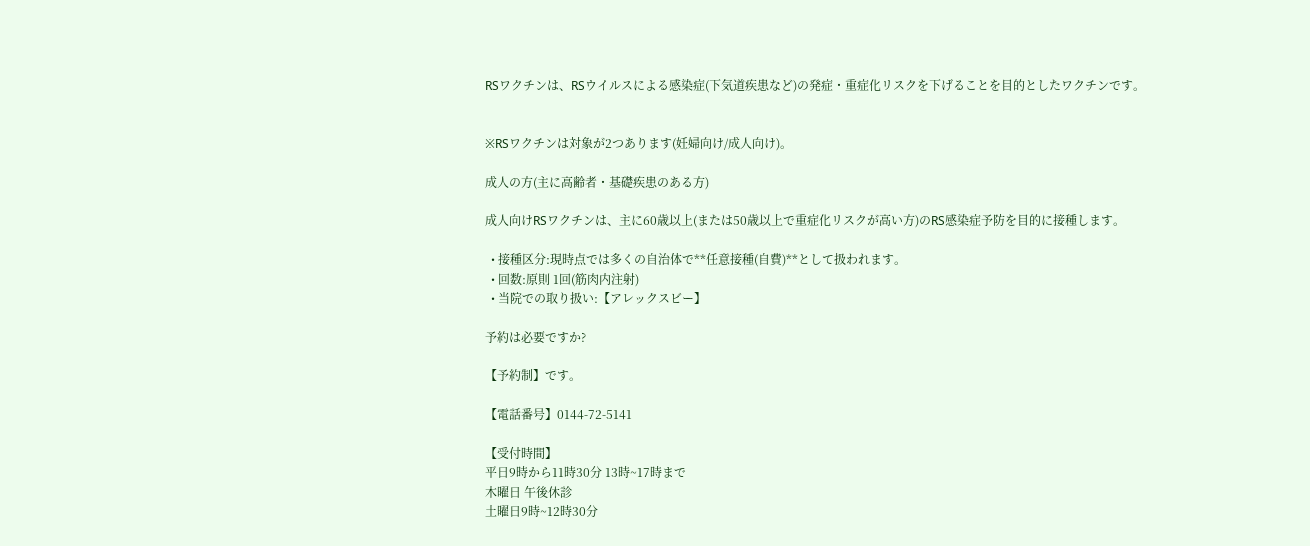RSワクチンは、RSウイルスによる感染症(下気道疾患など)の発症・重症化リスクを下げることを目的としたワクチンです。


※RSワクチンは対象が2つあります(妊婦向け/成人向け)。

成人の方(主に高齢者・基礎疾患のある方)

成人向けRSワクチンは、主に60歳以上(または50歳以上で重症化リスクが高い方)のRS感染症予防を目的に接種します。

  • 接種区分:現時点では多くの自治体で**任意接種(自費)**として扱われます。
  • 回数:原則 1回(筋肉内注射)
  • 当院での取り扱い:【アレックスビー】

予約は必要ですか?

【予約制】です。

【電話番号】0144-72-5141

【受付時間】
平日9時から11時30分 13時~17時まで
木曜日 午後休診
土曜日9時~12時30分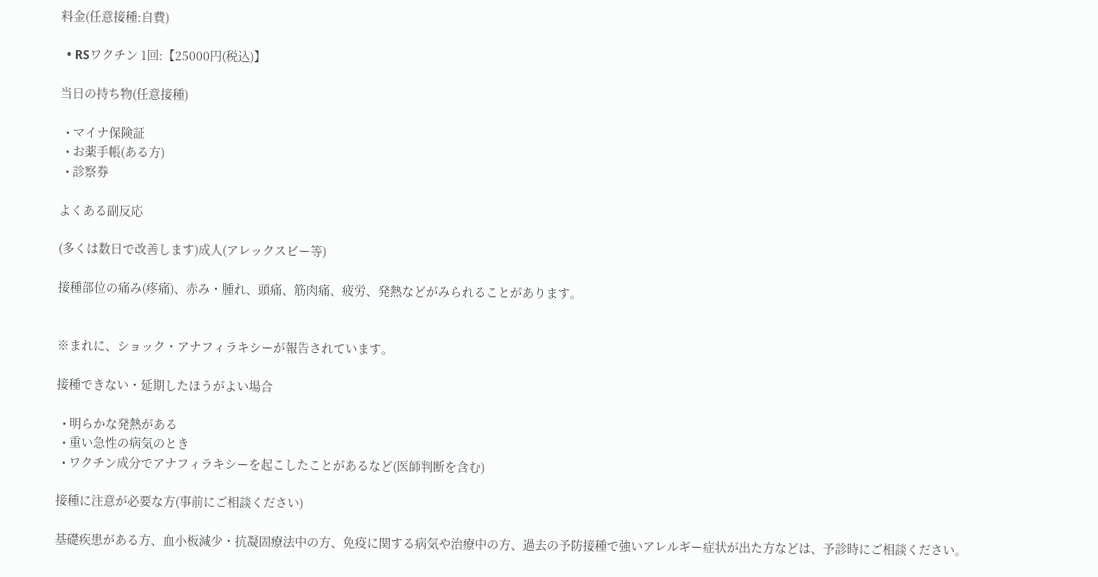料金(任意接種:自費)

  • RSワクチン 1回:【25000円(税込)】

当日の持ち物(任意接種)

  • マイナ保険証
  • お薬手帳(ある方)
  • 診察券

よくある副反応

(多くは数日で改善します)成人(アレックスビー等)

接種部位の痛み(疼痛)、赤み・腫れ、頭痛、筋肉痛、疲労、発熱などがみられることがあります。


※まれに、ショック・アナフィラキシーが報告されています。

接種できない・延期したほうがよい場合

  • 明らかな発熱がある
  • 重い急性の病気のとき
  • ワクチン成分でアナフィラキシーを起こしたことがあるなど(医師判断を含む)

接種に注意が必要な方(事前にご相談ください)

基礎疾患がある方、血小板減少・抗凝固療法中の方、免疫に関する病気や治療中の方、過去の予防接種で強いアレルギー症状が出た方などは、予診時にご相談ください。